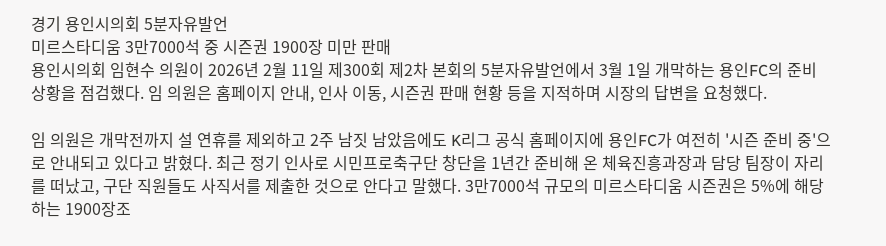경기 용인시의회 5분자유발언
미르스타디움 3만7000석 중 시즌권 1900장 미만 판매
용인시의회 임현수 의원이 2026년 2월 11일 제300회 제2차 본회의 5분자유발언에서 3월 1일 개막하는 용인FC의 준비 상황을 점검했다. 임 의원은 홈페이지 안내, 인사 이동, 시즌권 판매 현황 등을 지적하며 시장의 답변을 요청했다.

임 의원은 개막전까지 설 연휴를 제외하고 2주 남짓 남았음에도 K리그 공식 홈페이지에 용인FC가 여전히 '시즌 준비 중'으로 안내되고 있다고 밝혔다. 최근 정기 인사로 시민프로축구단 창단을 1년간 준비해 온 체육진흥과장과 담당 팀장이 자리를 떠났고, 구단 직원들도 사직서를 제출한 것으로 안다고 말했다. 3만7000석 규모의 미르스타디움 시즌권은 5%에 해당하는 1900장조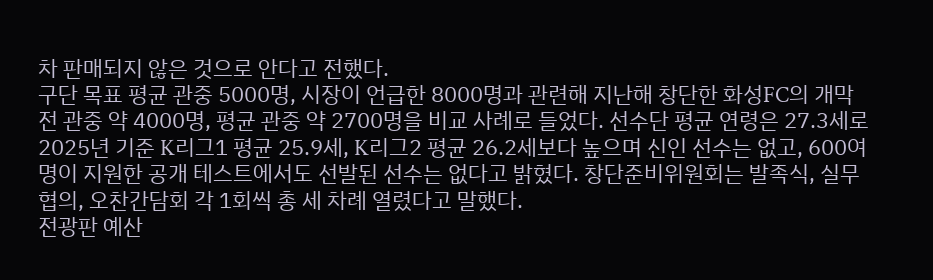차 판매되지 않은 것으로 안다고 전했다.
구단 목표 평균 관중 5000명, 시장이 언급한 8000명과 관련해 지난해 창단한 화성FC의 개막전 관중 약 4000명, 평균 관중 약 2700명을 비교 사례로 들었다. 선수단 평균 연령은 27.3세로 2025년 기준 K리그1 평균 25.9세, K리그2 평균 26.2세보다 높으며 신인 선수는 없고, 600여 명이 지원한 공개 테스트에서도 선발된 선수는 없다고 밝혔다. 창단준비위원회는 발족식, 실무협의, 오찬간담회 각 1회씩 총 세 차례 열렸다고 말했다.
전광판 예산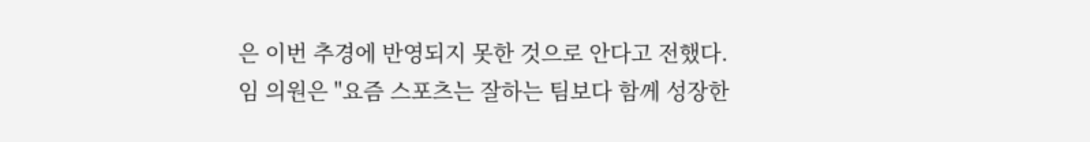은 이번 추경에 반영되지 못한 것으로 안다고 전했다. 임 의원은 "요즘 스포츠는 잘하는 팀보다 함께 성장한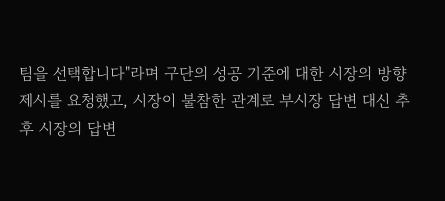팀을 선택합니다"라며 구단의 성공 기준에 대한 시장의 방향 제시를 요청했고, 시장이 불참한 관계로 부시장 답변 대신 추후 시장의 답변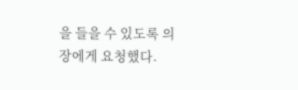을 들을 수 있도록 의장에게 요청했다.